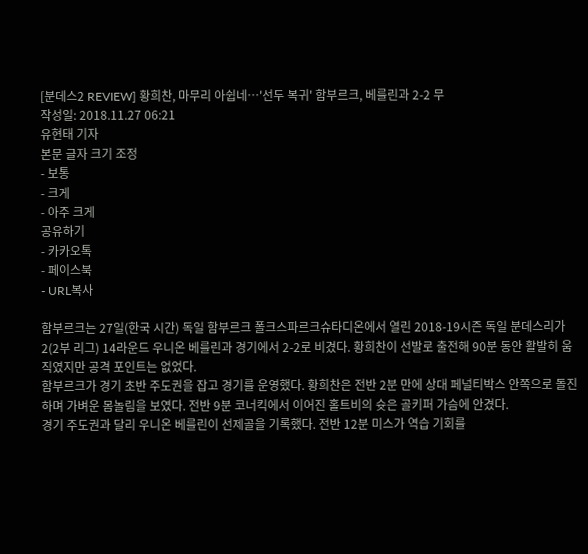[분데스2 REVIEW] 황희찬, 마무리 아쉽네…'선두 복귀' 함부르크, 베를린과 2-2 무
작성일: 2018.11.27 06:21
유현태 기자
본문 글자 크기 조정
- 보통
- 크게
- 아주 크게
공유하기
- 카카오톡
- 페이스북
- URL복사

함부르크는 27일(한국 시간) 독일 함부르크 폴크스파르크슈타디온에서 열린 2018-19시즌 독일 분데스리가2(2부 리그) 14라운드 우니온 베를린과 경기에서 2-2로 비겼다. 황희찬이 선발로 출전해 90분 동안 활발히 움직였지만 공격 포인트는 없었다.
함부르크가 경기 초반 주도권을 잡고 경기를 운영했다. 황희찬은 전반 2분 만에 상대 페널티박스 안쪽으로 돌진하며 가벼운 몸놀림을 보였다. 전반 9분 코너킥에서 이어진 홀트비의 슛은 골키퍼 가슴에 안겼다.
경기 주도권과 달리 우니온 베를린이 선제골을 기록했다. 전반 12분 미스가 역습 기회를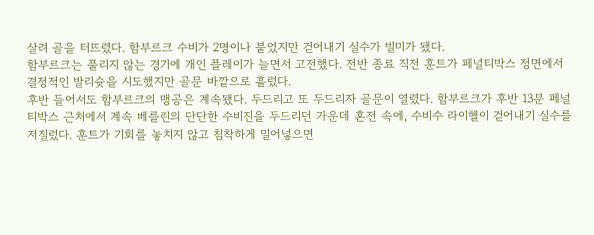살려 골을 터뜨렸다. 함부르크 수비가 2명이나 붙었지만 걷어내기 실수가 빌미가 됐다.
함부르크는 풀리지 않는 경기에 개인 플레이가 늘면서 고전했다. 전반 종료 직전 훈트가 페널티박스 정면에서 결정적인 발리슛을 시도했지만 골문 바깥으로 흘렀다.
후반 들어서도 함부르크의 맹공은 계속됐다. 두드리고 또 두드리자 골문이 열렸다. 함부르크가 후반 13분 페널티박스 근처에서 계속 베를린의 단단한 수비진을 두드리던 가운데 혼전 속에, 수비수 라이헬이 걷어내기 실수를 저질렀다. 훈트가 기회를 놓치지 않고 침착하게 밀어넣으면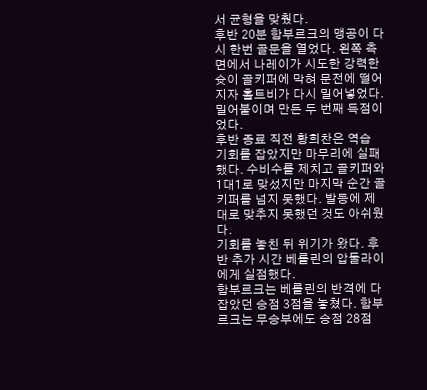서 균형을 맞췄다.
후반 20분 함부르크의 맹공이 다시 한번 골문을 열었다. 왼쪽 측면에서 나레이가 시도한 강력한 슛이 골키퍼에 막혀 문전에 떨어지자 홀트비가 다시 밀어넣었다. 밀어붙이며 만든 두 번째 득점이었다.
후반 종료 직전 황희찬은 역습 기회를 잡았지만 마무리에 실패했다. 수비수를 제치고 골키퍼와 1대1로 맞섰지만 마지막 순간 골키퍼를 넘지 못했다. 발등에 제대로 맞추지 못했던 것도 아쉬웠다.
기회를 놓친 뒤 위기가 왔다. 후반 추가 시간 베를린의 압둘라이에게 실점했다.
함부르크는 베를린의 반격에 다 잡았던 승점 3점을 놓쳤다. 함부르크는 무승부에도 승점 28점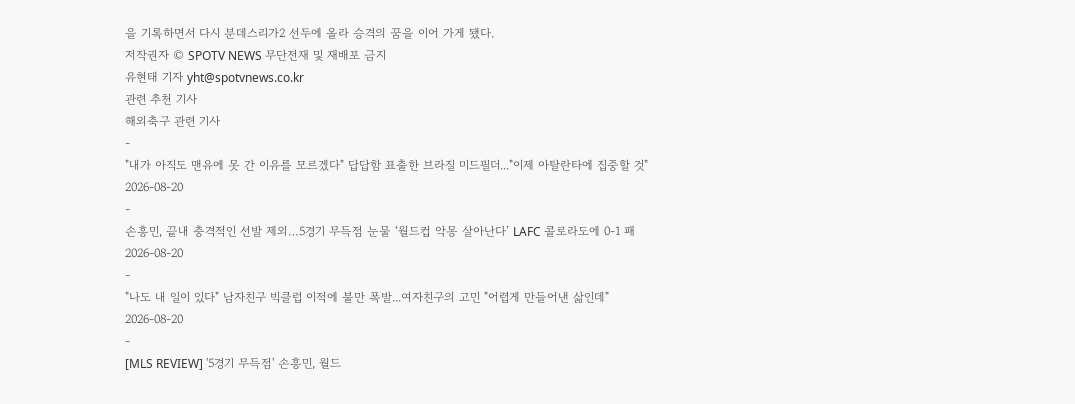을 기록하면서 다시 분데스리가2 선두에 올라 승격의 꿈을 이어 가게 됐다.
저작권자 © SPOTV NEWS 무단전재 및 재배포 금지
유현태 기자 yht@spotvnews.co.kr
관련 추천 기사
해외축구 관련 기사
-
"내가 아직도 맨유에 못 간 이유를 모르겠다" 답답함 표출한 브라질 미드필더..."이제 아탈란타에 집중할 것"
2026-08-20
-
손흥민, 끝내 충격적인 선발 제외…5경기 무득점 눈물 ‘월드컵 악몽 살아난다’ LAFC 콜로라도에 0-1 패
2026-08-20
-
"나도 내 일이 있다" 남자친구 빅클럽 이적에 불만 폭발...여자친구의 고민 "어렵게 만들어낸 삶인데"
2026-08-20
-
[MLS REVIEW] '5경기 무득점' 손흥민, 월드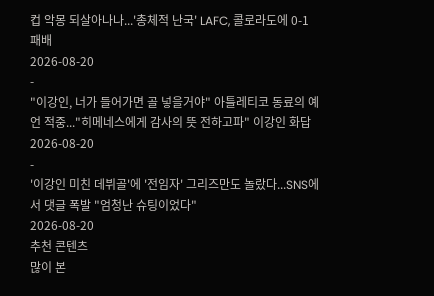컵 악몽 되살아나나...'총체적 난국' LAFC, 콜로라도에 0-1 패배
2026-08-20
-
"이강인, 너가 들어가면 골 넣을거야" 아틀레티코 동료의 예언 적중..."히메네스에게 감사의 뜻 전하고파" 이강인 화답
2026-08-20
-
'이강인 미친 데뷔골'에 '전임자' 그리즈만도 놀랐다...SNS에서 댓글 폭발 "엄청난 슈팅이었다"
2026-08-20
추천 콘텐츠
많이 본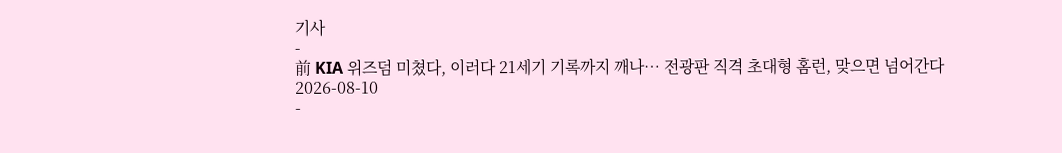기사
-
前 KIA 위즈덤 미쳤다, 이러다 21세기 기록까지 깨나… 전광판 직격 초대형 홈런, 맞으면 넘어간다
2026-08-10
-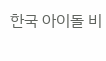한국 아이돌 비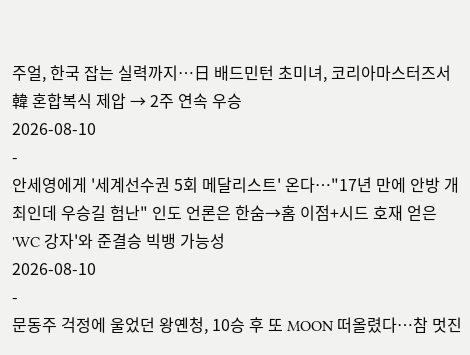주얼, 한국 잡는 실력까지…日 배드민턴 초미녀, 코리아마스터즈서 韓 혼합복식 제압 → 2주 연속 우승
2026-08-10
-
안세영에게 '세계선수권 5회 메달리스트' 온다…"17년 만에 안방 개최인데 우승길 험난" 인도 언론은 한숨→홈 이점+시드 호재 얻은 'WC 강자'와 준결승 빅뱅 가능성
2026-08-10
-
문동주 걱정에 울었던 왕옌청, 10승 후 또 MOON 떠올렸다…참 멋진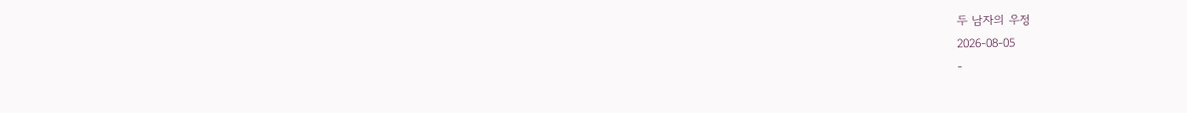두 남자의 우정
2026-08-05
-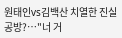원태인vs김백산 치열한 진실 공방?…"너 거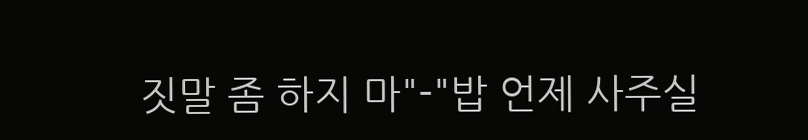짓말 좀 하지 마"-"밥 언제 사주실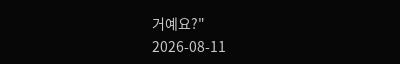거예요?"
2026-08-11